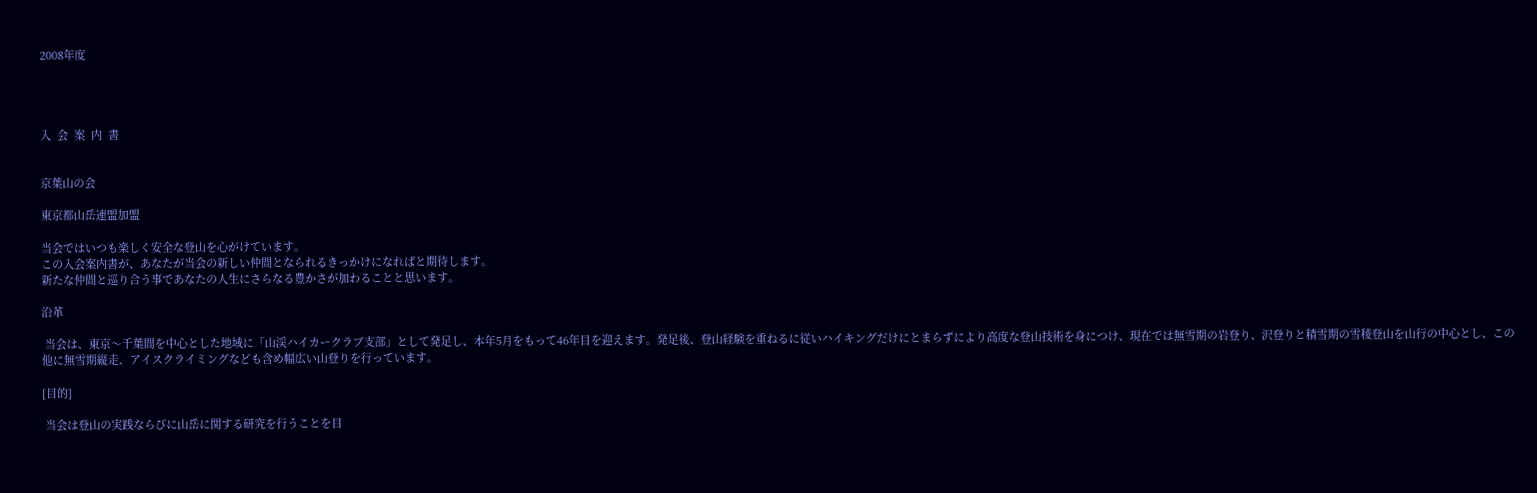2008年度




入  会  案  内  書


京葉山の会

東京都山岳連盟加盟

当会ではいつも楽しく安全な登山を心がけています。
この入会案内書が、あなたが当会の新しい仲間となられるきっかけになればと期待します。
新たな仲間と巡り合う事であなたの人生にさらなる豊かさが加わることと思います。

沿革

 当会は、東京〜千葉間を中心とした地域に「山渓ハイカークラブ支部」として発足し、本年5月をもって46年目を迎えます。発足後、登山経験を重ねるに従いハイキングだけにとまらずにより高度な登山技術を身につけ、現在では無雪期の岩登り、沢登りと積雪期の雪稜登山を山行の中心とし、この他に無雪期縦走、アイスクライミングなども含め幅広い山登りを行っています。

[目的]

 当会は登山の実践ならびに山岳に関する研究を行うことを目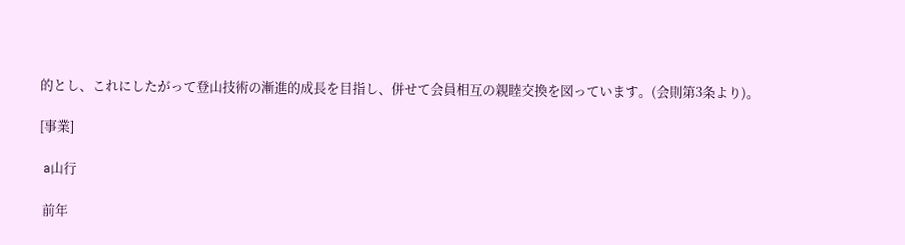的とし、これにしたがって登山技術の漸進的成長を目指し、併せて会員相互の親睦交換を図っています。(会則第3条より)。

[事業]

 a山行

 前年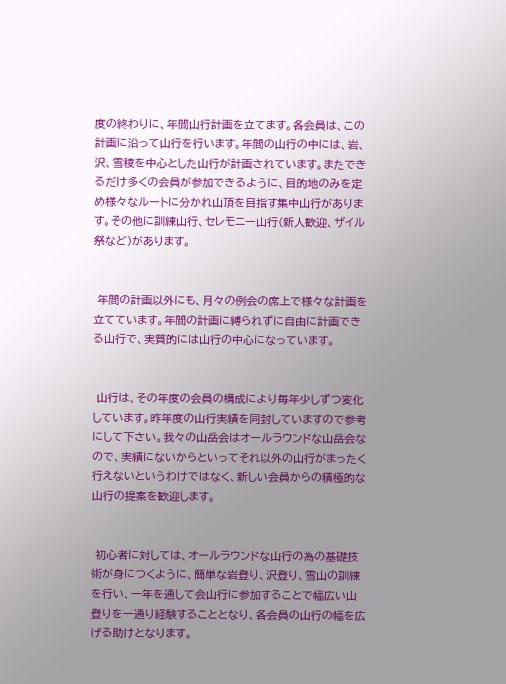度の終わりに、年間山行計画を立てます。各会員は、この計画に沿って山行を行います。年間の山行の中には、岩、沢、雪稜を中心とした山行が計画されています。またできるだけ多くの会員が参加できるように、目的地のみを定め様々なルートに分かれ山頂を目指す集中山行があります。その他に訓練山行、セレモニー山行(新人歓迎、ザイル祭など)があります。


 年間の計画以外にも、月々の例会の席上で様々な計画を立てています。年間の計画に縛られずに自由に計画できる山行で、実質的には山行の中心になっています。


 山行は、その年度の会員の構成により毎年少しずつ変化しています。昨年度の山行実績を同封していますので参考にして下さい。我々の山岳会はオールラウンドな山岳会なので、実績にないからといってそれ以外の山行がまったく行えないというわけではなく、新しい会員からの積極的な山行の提案を歓迎します。


 初心者に対しては、オールラウンドな山行の為の基礎技術が身につくように、簡単な岩登り、沢登り、雪山の訓練を行い、一年を通して会山行に参加することで幅広い山登りを一通り経験することとなり、各会員の山行の幅を広げる助けとなります。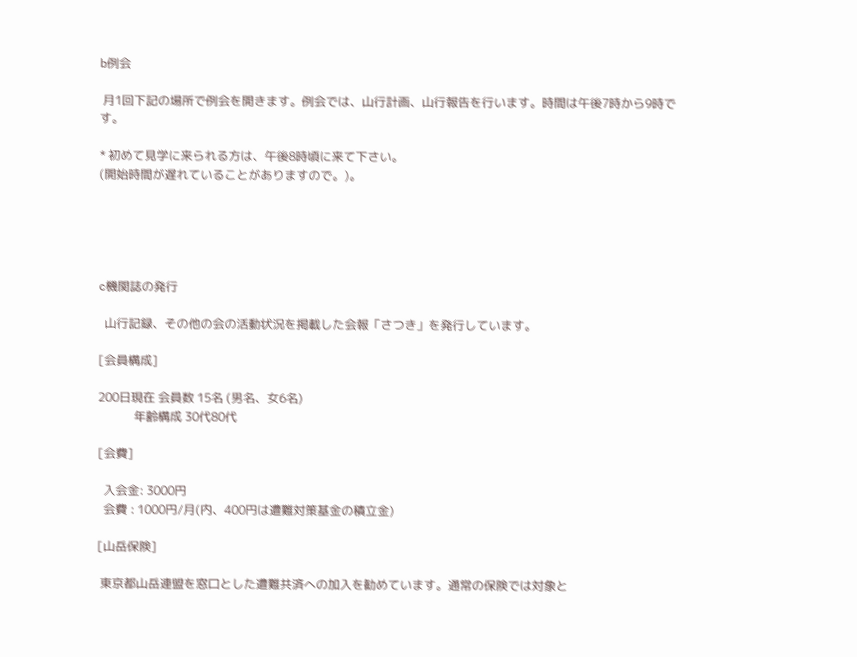b例会

 月1回下記の場所で例会を開きます。例会では、山行計画、山行報告を行います。時間は午後7時から9時です。

* 初めて見学に来られる方は、午後8時頃に来て下さい。
(開始時間が遅れていることがありますので。)。





c機関誌の発行

  山行記録、その他の会の活動状況を掲載した会報「さつき」を発行しています。

[会員構成]

200日現在 会員数 15名 (男名、女6名)
            年齢構成 30代80代

[会費]

  入会金: 3000円
  会費 : 1000円/月(内、400円は遭難対策基金の積立金)

[山岳保険]

 東京都山岳連盟を窓口とした遭難共済への加入を勧めています。通常の保険では対象と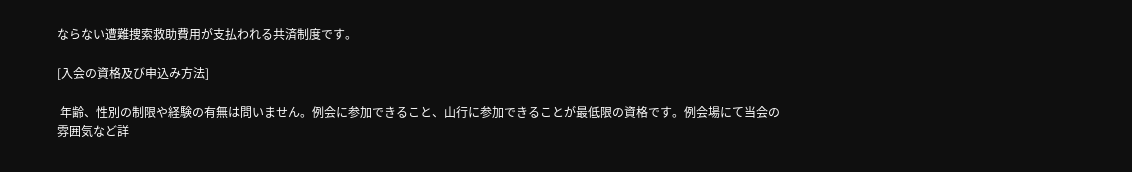ならない遭難捜索救助費用が支払われる共済制度です。

[入会の資格及び申込み方法]

 年齢、性別の制限や経験の有無は問いません。例会に参加できること、山行に参加できることが最低限の資格です。例会場にて当会の雰囲気など詳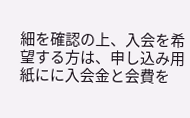細を確認の上、入会を希望する方は、申し込み用紙にに入会金と会費を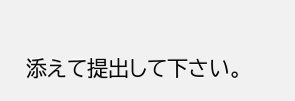添えて提出して下さい。